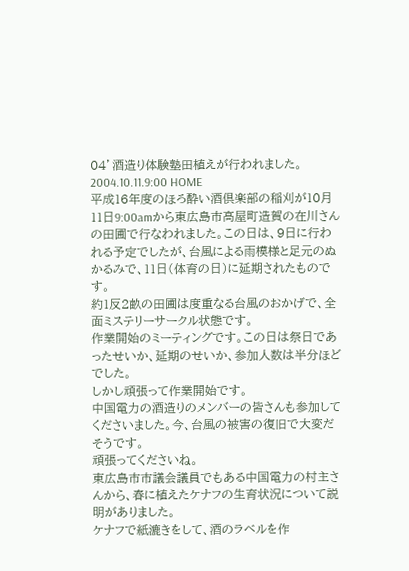04’酒造り体験塾田植えが行われました。2004.10.11.9:00 HOME
平成16年度のほろ酔い酒倶楽部の稲刈が10月11日9:00amから東広島市高屋町造賀の在川さんの田圃で行なわれました。この日は、9日に行われる予定でしたが、台風による雨模様と足元のぬかるみで、11日(体育の日)に延期されたものです。
約1反2畝の田圃は度重なる台風のおかげで、全面ミステリーサークル状態です。
作業開始のミーティングです。この日は祭日であったせいか、延期のせいか、参加人数は半分ほどでした。
しかし頑張って作業開始です。
中国電力の酒造りのメンバーの皆さんも参加してくださいました。今、台風の被害の復旧で大変だそうです。
頑張ってくださいね。
東広島市市議会議員でもある中国電力の村主さんから、春に植えたケナフの生育状況について説明がありました。
ケナフで紙漉きをして、酒のラベルを作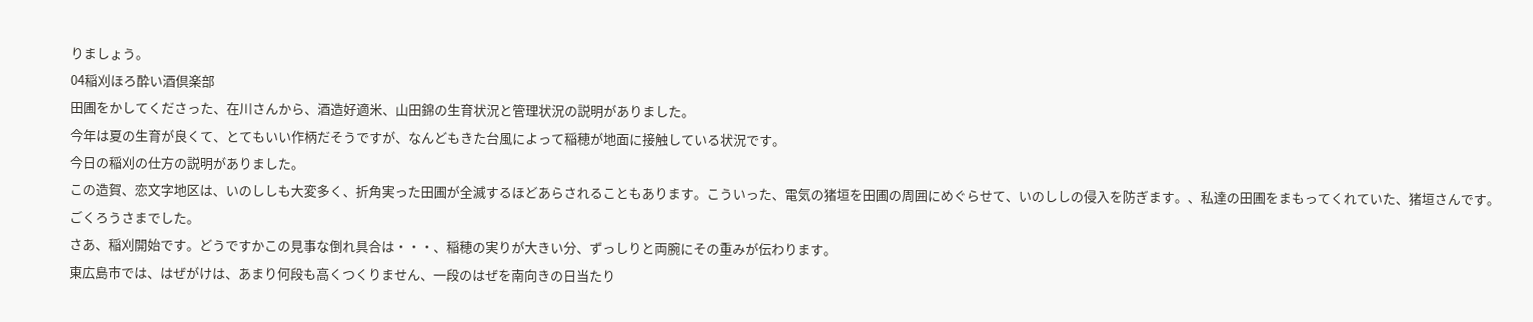りましょう。
04稲刈ほろ酔い酒倶楽部
田圃をかしてくださった、在川さんから、酒造好適米、山田錦の生育状況と管理状況の説明がありました。
今年は夏の生育が良くて、とてもいい作柄だそうですが、なんどもきた台風によって稲穂が地面に接触している状況です。
今日の稲刈の仕方の説明がありました。
この造賀、恋文字地区は、いのししも大変多く、折角実った田圃が全滅するほどあらされることもあります。こういった、電気の猪垣を田圃の周囲にめぐらせて、いのししの侵入を防ぎます。、私達の田圃をまもってくれていた、猪垣さんです。ごくろうさまでした。
さあ、稲刈開始です。どうですかこの見事な倒れ具合は・・・、稲穂の実りが大きい分、ずっしりと両腕にその重みが伝わります。
東広島市では、はぜがけは、あまり何段も高くつくりません、一段のはぜを南向きの日当たり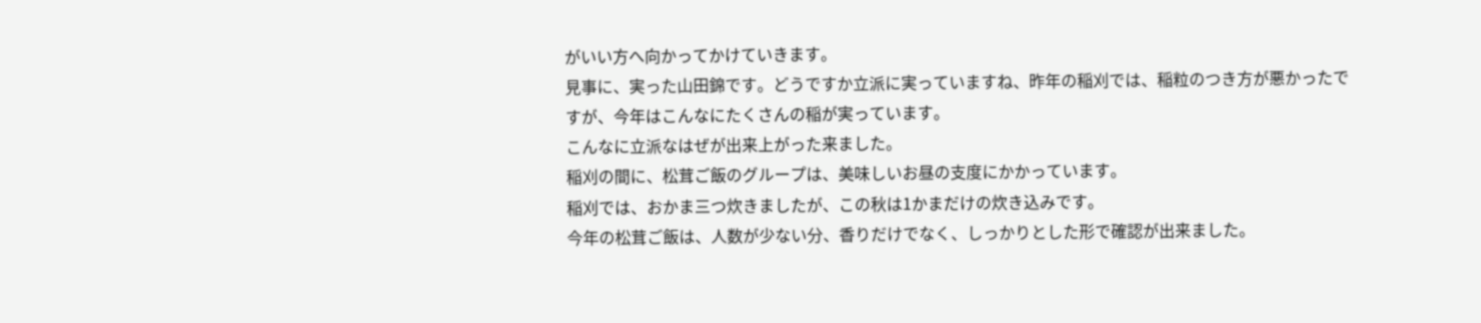がいい方へ向かってかけていきます。
見事に、実った山田錦です。どうですか立派に実っていますね、昨年の稲刈では、稲粒のつき方が悪かったですが、今年はこんなにたくさんの稲が実っています。
こんなに立派なはぜが出来上がった来ました。
稲刈の間に、松茸ご飯のグループは、美味しいお昼の支度にかかっています。
稲刈では、おかま三つ炊きましたが、この秋は1かまだけの炊き込みです。
今年の松茸ご飯は、人数が少ない分、香りだけでなく、しっかりとした形で確認が出来ました。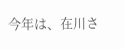今年は、在川さ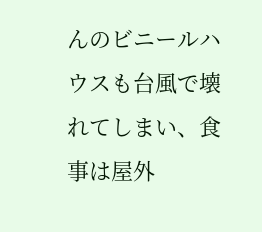んのビニールハウスも台風で壊れてしまい、食事は屋外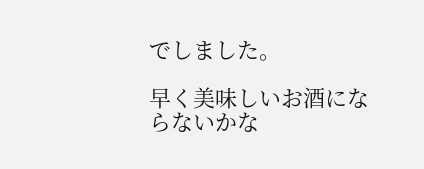でしました。

早く美味しいお酒にならないかな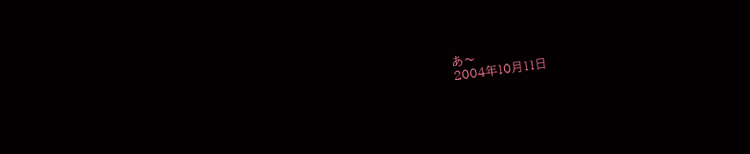あ〜
2004年10月11日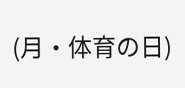(月・体育の日)